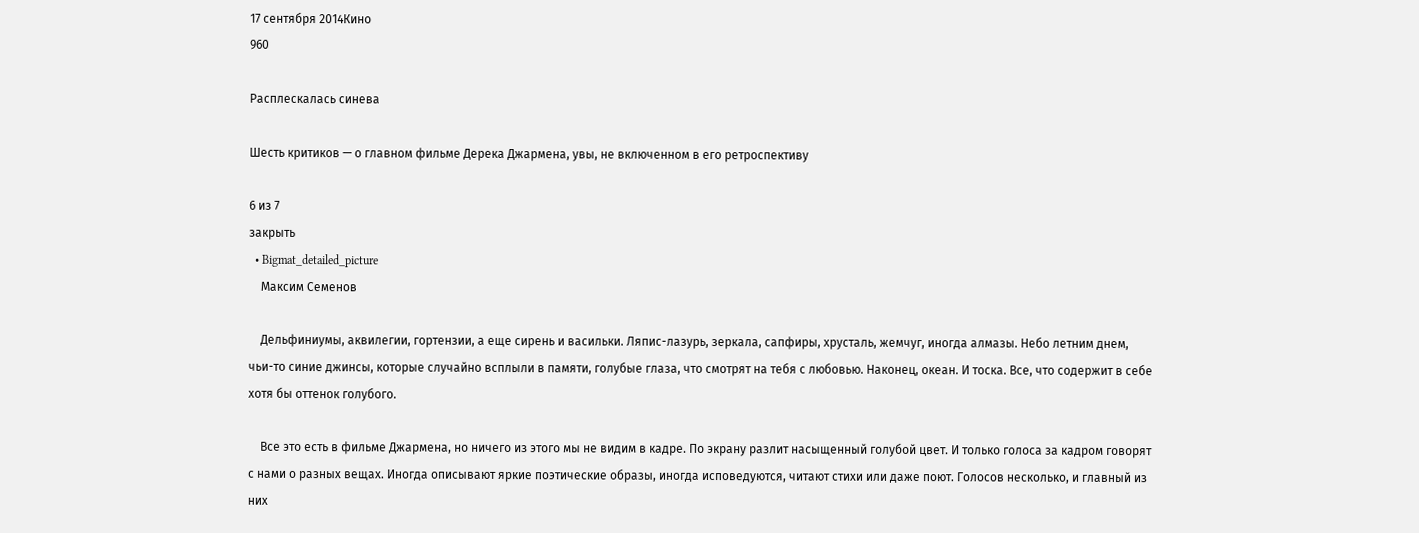17 сентября 2014Кино
960

Расплескалась синева

Шесть критиков — о главном фильме Дерека Джармена, увы, не включенном в его ретроспективу

6 из 7
закрыть
  • Bigmat_detailed_picture
    Максим Семенов

    Дельфиниумы, аквилегии, гортензии, а еще сирень и васильки. Ляпис-лазурь, зеркала, сапфиры, хрусталь, жемчуг, иногда алмазы. Небо летним днем, чьи-то синие джинсы, которые случайно всплыли в памяти, голубые глаза, что смотрят на тебя с любовью. Наконец, океан. И тоска. Все, что содержит в себе хотя бы оттенок голубого.

    Все это есть в фильме Джармена, но ничего из этого мы не видим в кадре. По экрану разлит насыщенный голубой цвет. И только голоса за кадром говорят с нами о разных вещах. Иногда описывают яркие поэтические образы, иногда исповедуются, читают стихи или даже поют. Голосов несколько, и главный из них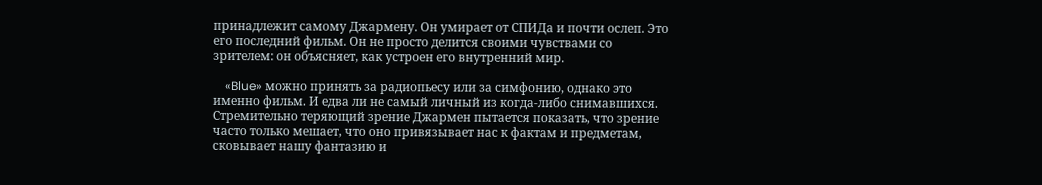принадлежит самому Джармену. Он умирает от СПИДа и почти ослеп. Это его последний фильм. Он не просто делится своими чувствами со зрителем: он объясняет, как устроен его внутренний мир.

    «Blue» можно принять за радиопьесу или за симфонию, однако это именно фильм. И едва ли не самый личный из когда-либо снимавшихся. Стремительно теряющий зрение Джармен пытается показать, что зрение часто только мешает, что оно привязывает нас к фактам и предметам, сковывает нашу фантазию и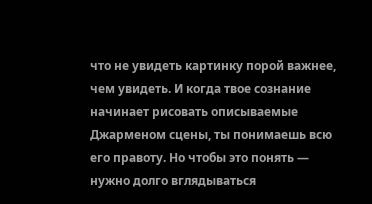что не увидеть картинку порой важнее, чем увидеть. И когда твое сознание начинает рисовать описываемые Джарменом сцены, ты понимаешь всю его правоту. Но чтобы это понять — нужно долго вглядываться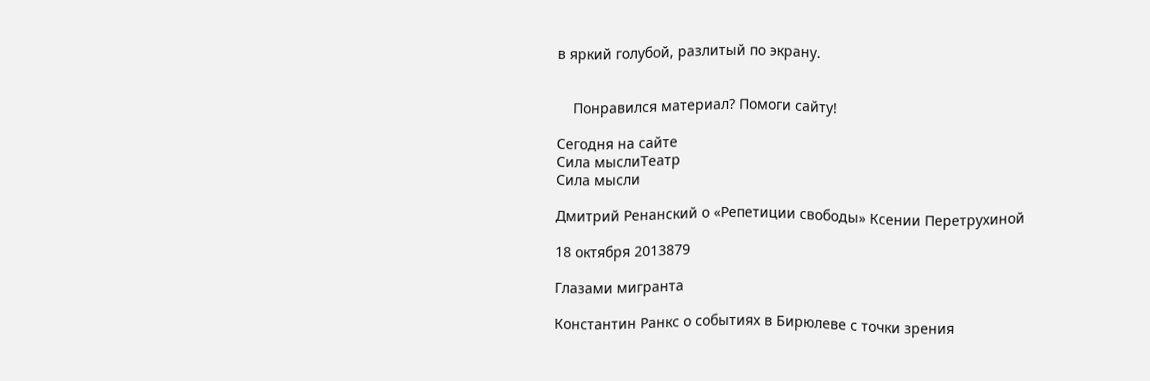в яркий голубой, разлитый по экрану.


    Понравился материал? Помоги сайту!

Сегодня на сайте
Сила мыслиТеатр
Сила мысли

Дмитрий Ренанский о «Репетиции свободы» Ксении Перетрухиной

18 октября 2013879

Глазами мигранта

Константин Ранкс о событиях в Бирюлеве с точки зрения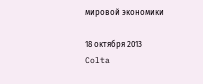мировой экономики

18 октября 2013
Colta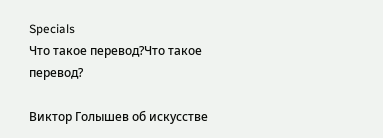Specials
Что такое перевод?Что такое перевод?

Виктор Голышев об искусстве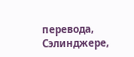перевода, Сэлинджере,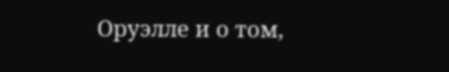Оруэлле и о том,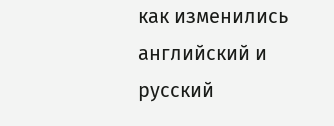как изменились английский и русский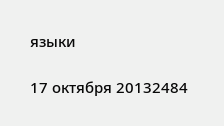языки

17 октября 20132484